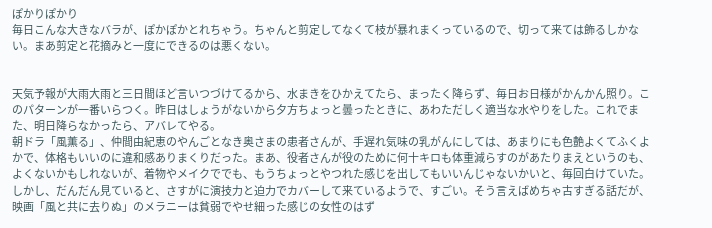ぽかりぽかり
毎日こんな大きなバラが、ぽかぽかとれちゃう。ちゃんと剪定してなくて枝が暴れまくっているので、切って来ては飾るしかない。まあ剪定と花摘みと一度にできるのは悪くない。


天気予報が大雨大雨と三日間ほど言いつづけてるから、水まきをひかえてたら、まったく降らず、毎日お日様がかんかん照り。このパターンが一番いらつく。昨日はしょうがないから夕方ちょっと曇ったときに、あわただしく適当な水やりをした。これでまた、明日降らなかったら、アバレてやる。
朝ドラ「風薫る」、仲間由紀恵のやんごとなき奥さまの患者さんが、手遅れ気味の乳がんにしては、あまりにも色艶よくてふくよかで、体格もいいのに違和感ありまくりだった。まあ、役者さんが役のために何十キロも体重減らすのがあたりまえというのも、よくないかもしれないが、着物やメイクででも、もうちょっとやつれた感じを出してもいいんじゃないかいと、毎回白けていた。
しかし、だんだん見ていると、さすがに演技力と迫力でカバーして来ているようで、すごい。そう言えばめちゃ古すぎる話だが、映画「風と共に去りぬ」のメラニーは貧弱でやせ細った感じの女性のはず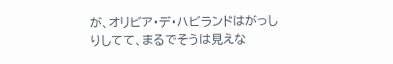が、オリビア・デ・ハビランドはがっしりしてて、まるでそうは見えな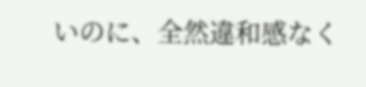いのに、全然違和感なく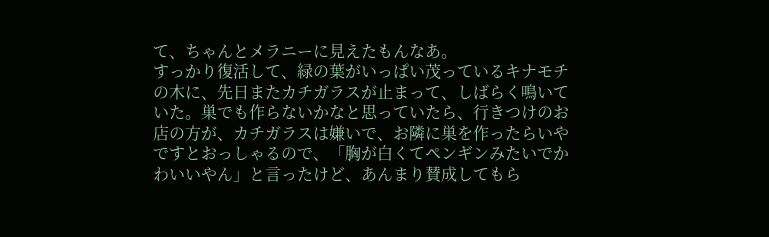て、ちゃんとメラニーに見えたもんなあ。
すっかり復活して、緑の葉がいっぱい茂っているキナモチの木に、先日またカチガラスが止まって、しばらく鳴いていた。巣でも作らないかなと思っていたら、行きつけのお店の方が、カチガラスは嫌いで、お隣に巣を作ったらいやですとおっしゃるので、「胸が白くてペンギンみたいでかわいいやん」と言ったけど、あんまり賛成してもら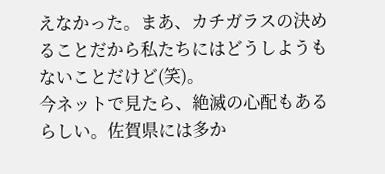えなかった。まあ、カチガラスの決めることだから私たちにはどうしようもないことだけど(笑)。
今ネットで見たら、絶滅の心配もあるらしい。佐賀県には多か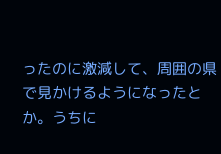ったのに激減して、周囲の県で見かけるようになったとか。うちに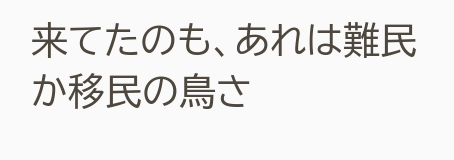来てたのも、あれは難民か移民の鳥さ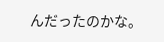んだったのかな。